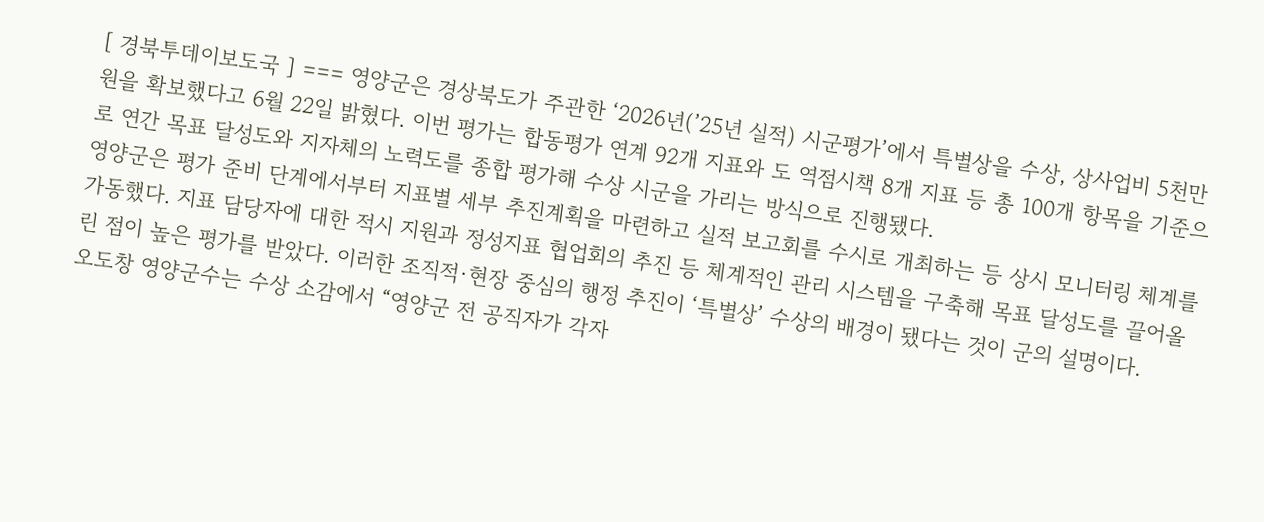[ 경북투데이보도국 ] === 영양군은 경상북도가 주관한 ‘2026년(’25년 실적) 시군평가’에서 특별상을 수상, 상사업비 5천만 원을 확보했다고 6월 22일 밝혔다. 이번 평가는 합동평가 연계 92개 지표와 도 역점시책 8개 지표 등 총 100개 항목을 기준으로 연간 목표 달성도와 지자체의 노력도를 종합 평가해 수상 시군을 가리는 방식으로 진행됐다.
영양군은 평가 준비 단계에서부터 지표별 세부 추진계획을 마련하고 실적 보고회를 수시로 개최하는 등 상시 모니터링 체계를 가동했다. 지표 담당자에 대한 적시 지원과 정성지표 협업회의 추진 등 체계적인 관리 시스템을 구축해 목표 달성도를 끌어올린 점이 높은 평가를 받았다. 이러한 조직적·현장 중심의 행정 추진이 ‘특별상’ 수상의 배경이 됐다는 것이 군의 설명이다.
오도창 영양군수는 수상 소감에서 “영양군 전 공직자가 각자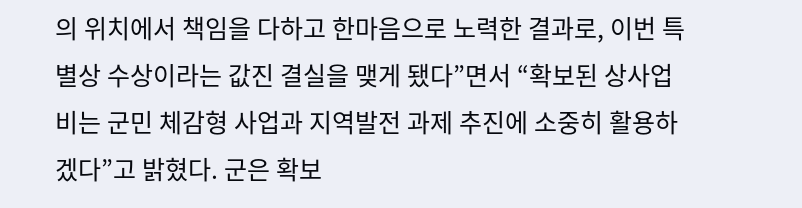의 위치에서 책임을 다하고 한마음으로 노력한 결과로, 이번 특별상 수상이라는 값진 결실을 맺게 됐다”면서 “확보된 상사업비는 군민 체감형 사업과 지역발전 과제 추진에 소중히 활용하겠다”고 밝혔다. 군은 확보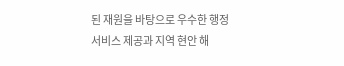된 재원을 바탕으로 우수한 행정서비스 제공과 지역 현안 해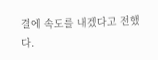결에 속도를 내겠다고 전했다.